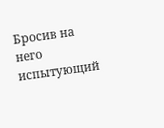Бросив на него испытующий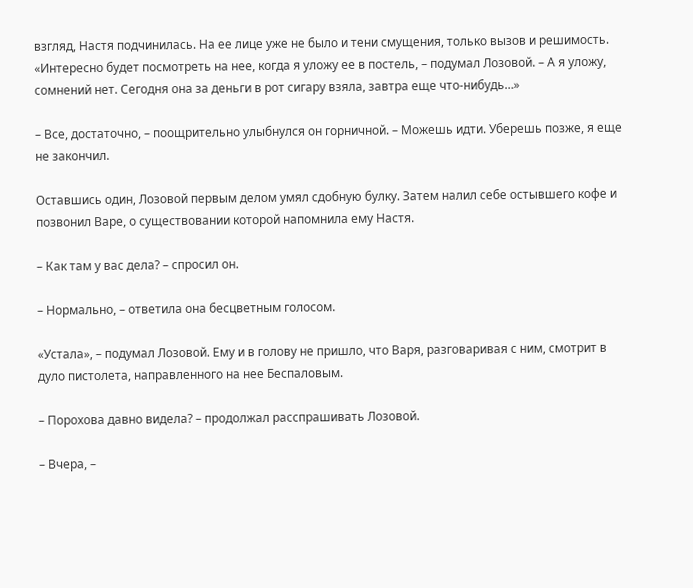взгляд, Настя подчинилась. На ее лице уже не было и тени смущения, только вызов и решимость. «Интересно будет посмотреть на нее, когда я уложу ее в постель, – подумал Лозовой. – А я уложу, сомнений нет. Сегодня она за деньги в рот сигару взяла, завтра еще что-нибудь…»

– Все, достаточно, – поощрительно улыбнулся он горничной. – Можешь идти. Уберешь позже, я еще не закончил.

Оставшись один, Лозовой первым делом умял сдобную булку. Затем налил себе остывшего кофе и позвонил Варе, о существовании которой напомнила ему Настя.

– Как там у вас дела? – спросил он.

– Нормально, – ответила она бесцветным голосом.

«Устала», – подумал Лозовой. Ему и в голову не пришло, что Варя, разговаривая с ним, смотрит в дуло пистолета, направленного на нее Беспаловым.

– Порохова давно видела? – продолжал расспрашивать Лозовой.

– Вчера, –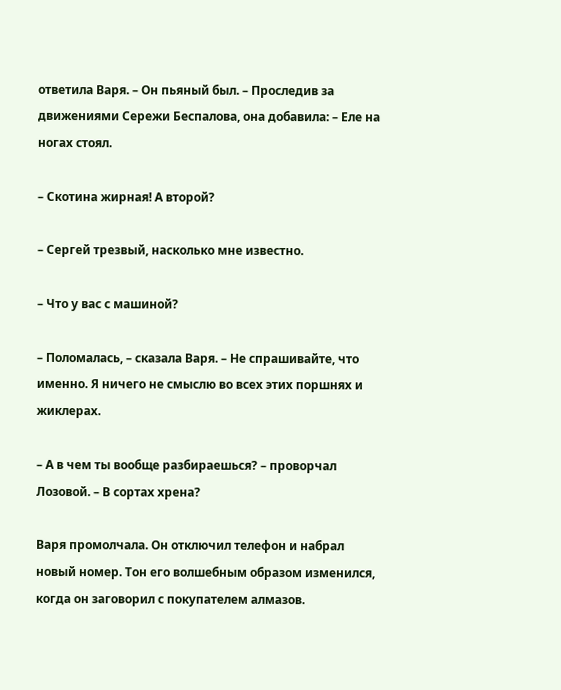ответила Варя. – Он пьяный был. – Проследив за движениями Сережи Беспалова, она добавила: – Еле на ногах стоял.

– Скотина жирная! А второй?

– Сергей трезвый, насколько мне известно.

– Что у вас с машиной?

– Поломалась, – сказала Варя. – Не спрашивайте, что именно. Я ничего не смыслю во всех этих поршнях и жиклерах.

– А в чем ты вообще разбираешься? – проворчал Лозовой. – В сортах хрена?

Варя промолчала. Он отключил телефон и набрал новый номер. Тон его волшебным образом изменился, когда он заговорил с покупателем алмазов.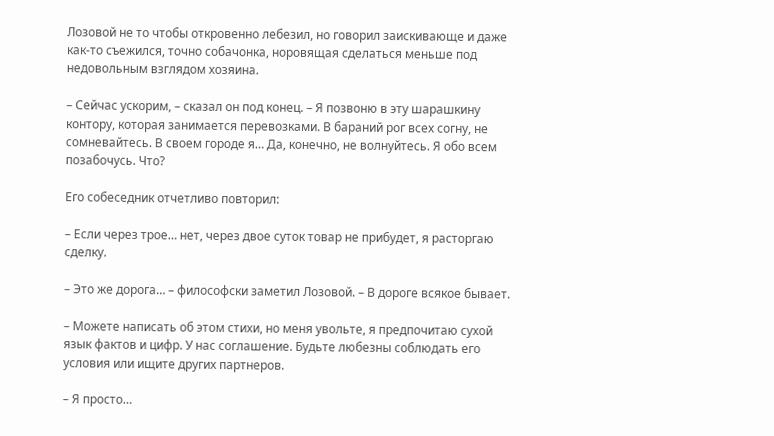Лозовой не то чтобы откровенно лебезил, но говорил заискивающе и даже как-то съежился, точно собачонка, норовящая сделаться меньше под недовольным взглядом хозяина.

– Сейчас ускорим, – сказал он под конец. – Я позвоню в эту шарашкину контору, которая занимается перевозками. В бараний рог всех согну, не сомневайтесь. В своем городе я… Да, конечно, не волнуйтесь. Я обо всем позабочусь. Что?

Его собеседник отчетливо повторил:

– Если через трое… нет, через двое суток товар не прибудет, я расторгаю сделку.

– Это же дорога… – философски заметил Лозовой. – В дороге всякое бывает.

– Можете написать об этом стихи, но меня увольте, я предпочитаю сухой язык фактов и цифр. У нас соглашение. Будьте любезны соблюдать его условия или ищите других партнеров.

– Я просто…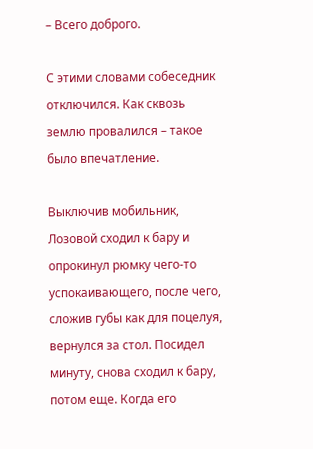– Всего доброго.

С этими словами собеседник отключился. Как сквозь землю провалился – такое было впечатление.

Выключив мобильник, Лозовой сходил к бару и опрокинул рюмку чего-то успокаивающего, после чего, сложив губы как для поцелуя, вернулся за стол. Посидел минуту, снова сходил к бару, потом еще. Когда его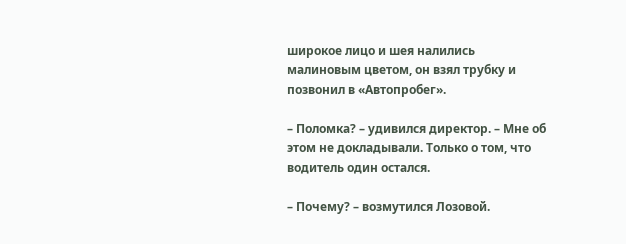широкое лицо и шея налились малиновым цветом, он взял трубку и позвонил в «Автопробег».

– Поломка? – удивился директор. – Мне об этом не докладывали. Только о том, что водитель один остался.

– Почему? – возмутился Лозовой.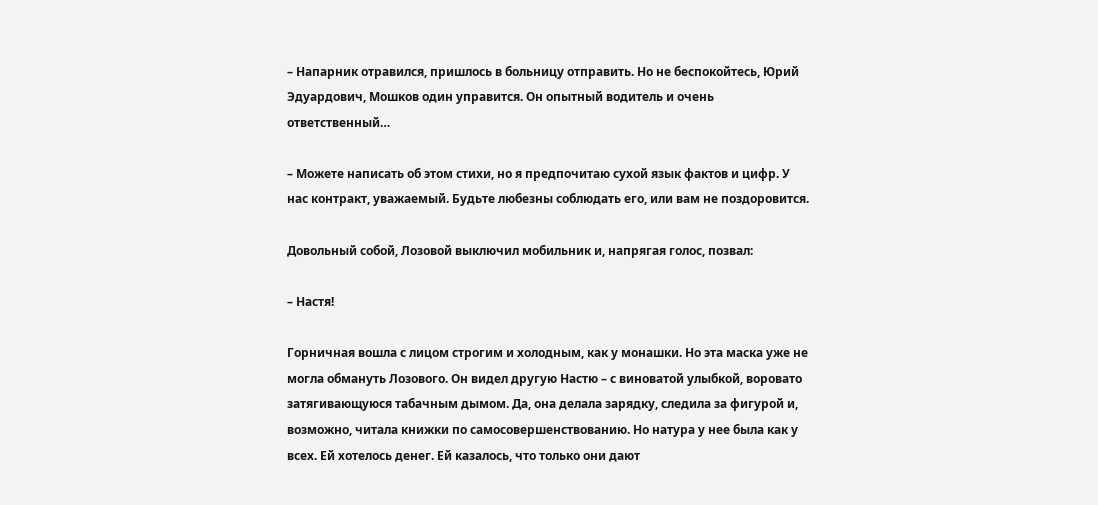– Напарник отравился, пришлось в больницу отправить. Но не беспокойтесь, Юрий Эдуардович, Мошков один управится. Он опытный водитель и очень ответственный…

– Можете написать об этом стихи, но я предпочитаю сухой язык фактов и цифр. У нас контракт, уважаемый. Будьте любезны соблюдать его, или вам не поздоровится.

Довольный собой, Лозовой выключил мобильник и, напрягая голос, позвал:

– Настя!

Горничная вошла с лицом строгим и холодным, как у монашки. Но эта маска уже не могла обмануть Лозового. Он видел другую Настю – с виноватой улыбкой, воровато затягивающуюся табачным дымом. Да, она делала зарядку, следила за фигурой и, возможно, читала книжки по самосовершенствованию. Но натура у нее была как у всех. Ей хотелось денег. Ей казалось, что только они дают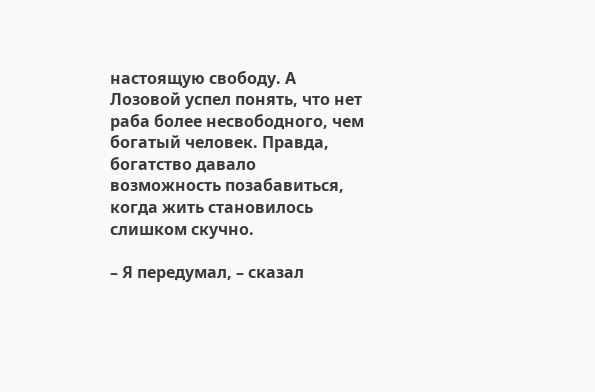настоящую свободу. А Лозовой успел понять, что нет раба более несвободного, чем богатый человек. Правда, богатство давало возможность позабавиться, когда жить становилось слишком скучно.

– Я передумал, – сказал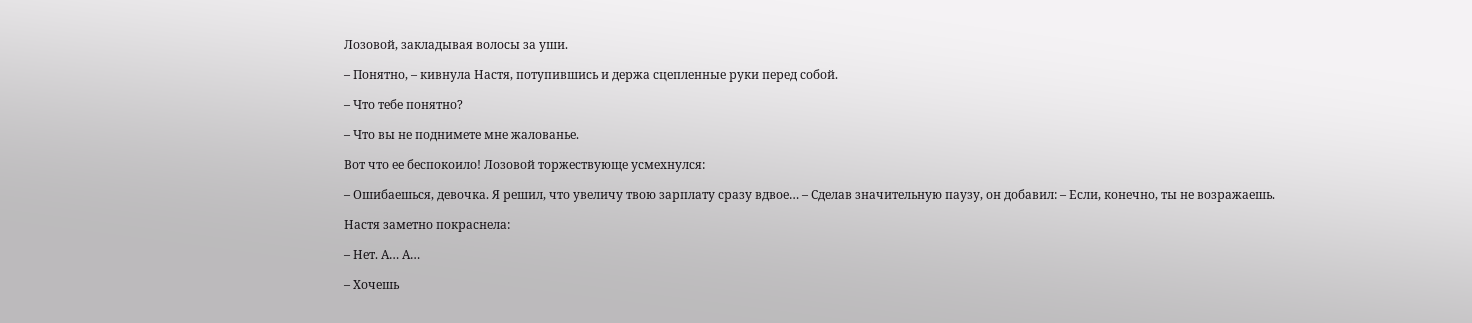Лозовой, закладывая волосы за уши.

– Понятно, – кивнула Настя, потупившись и держа сцепленные руки перед собой.

– Что тебе понятно?

– Что вы не поднимете мне жалованье.

Вот что ее беспокоило! Лозовой торжествующе усмехнулся:

– Ошибаешься, девочка. Я решил, что увеличу твою зарплату сразу вдвое… – Сделав значительную паузу, он добавил: – Если, конечно, ты не возражаешь.

Настя заметно покраснела:

– Нет. А… А…

– Хочешь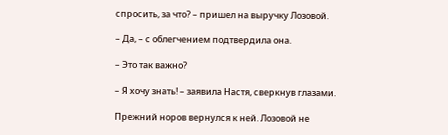спросить, за что? – пришел на выручку Лозовой.

– Да, – с облегчением подтвердила она.

– Это так важно?

– Я хочу знать! – заявила Настя, сверкнув глазами.

Прежний норов вернулся к ней. Лозовой не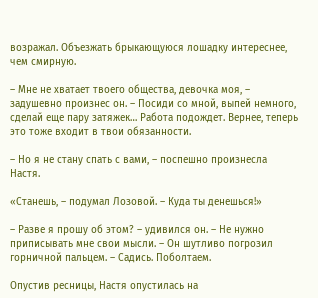возражал. Объезжать брыкающуюся лошадку интереснее, чем смирную.

– Мне не хватает твоего общества, девочка моя, – задушевно произнес он. – Посиди со мной, выпей немного, сделай еще пару затяжек… Работа подождет. Вернее, теперь это тоже входит в твои обязанности.

– Но я не стану спать с вами, – поспешно произнесла Настя.

«Станешь, – подумал Лозовой. – Куда ты денешься!»

– Разве я прошу об этом? – удивился он. – Не нужно приписывать мне свои мысли. – Он шутливо погрозил горничной пальцем. – Садись. Поболтаем.

Опустив ресницы, Настя опустилась на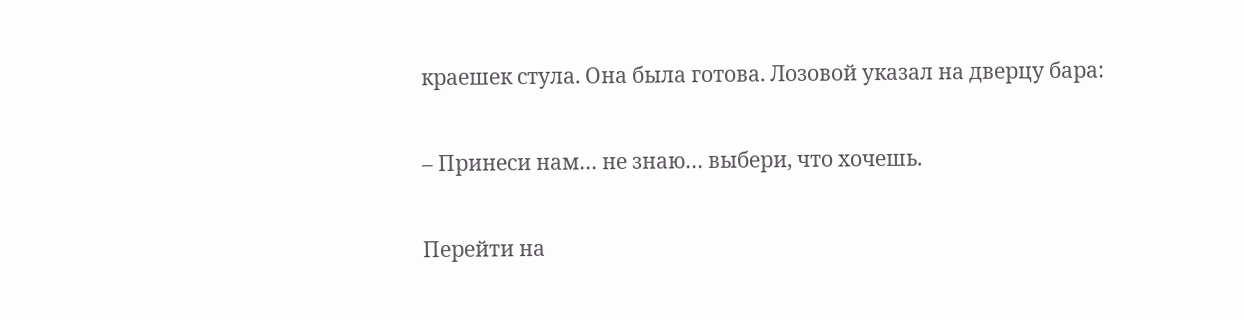краешек стула. Она была готова. Лозовой указал на дверцу бара:

– Принеси нам… не знаю… выбери, что хочешь.

Перейти на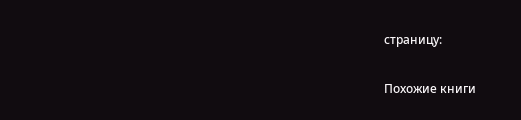страницу:

Похожие книги